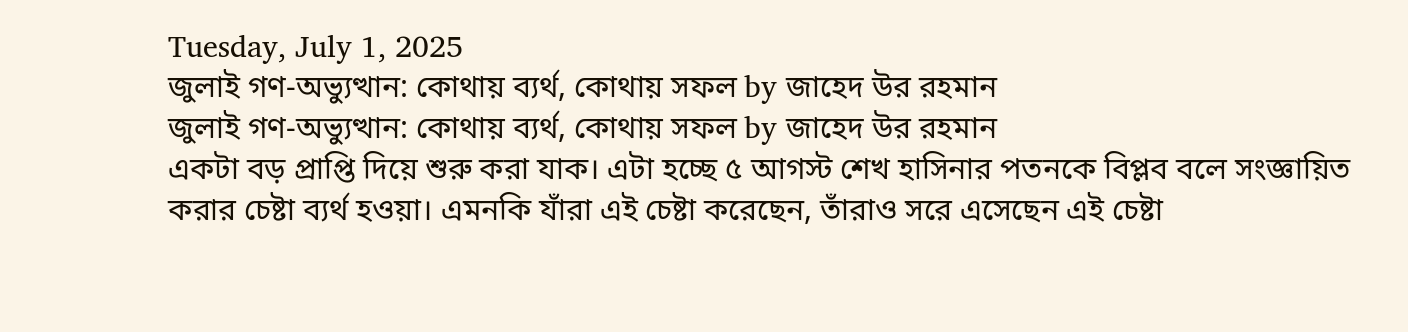Tuesday, July 1, 2025
জুলাই গণ-অভ্যুত্থান: কোথায় ব্যর্থ, কোথায় সফল by জাহেদ উর রহমান
জুলাই গণ-অভ্যুত্থান: কোথায় ব্যর্থ, কোথায় সফল by জাহেদ উর রহমান
একটা বড় প্রাপ্তি দিয়ে শুরু করা যাক। এটা হচ্ছে ৫ আগস্ট শেখ হাসিনার পতনকে বিপ্লব বলে সংজ্ঞায়িত করার চেষ্টা ব্যর্থ হওয়া। এমনকি যাঁরা এই চেষ্টা করেছেন, তাঁরাও সরে এসেছেন এই চেষ্টা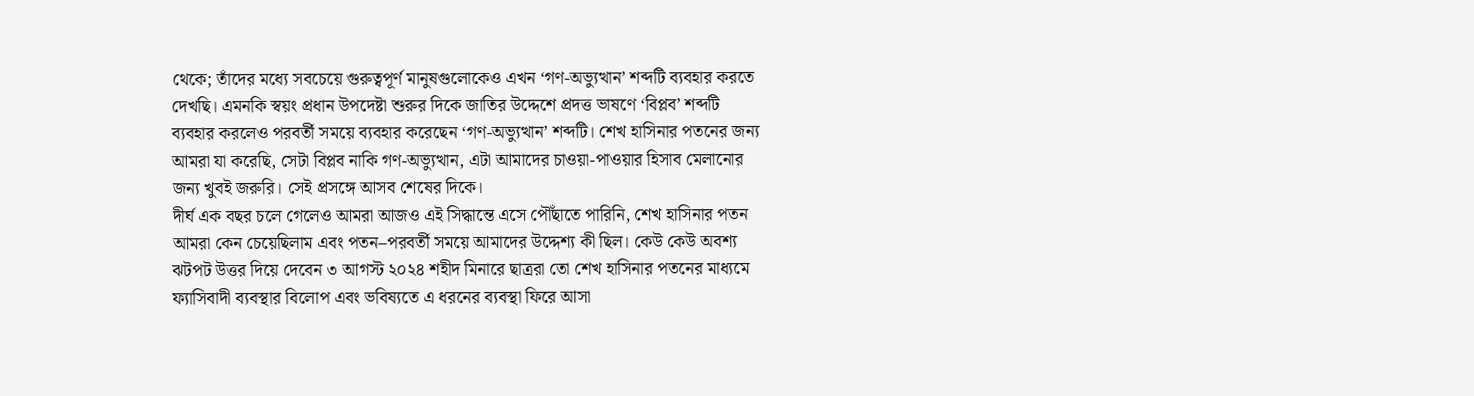থেকে; তাঁদের মধ্যে সবচেয়ে গুরুত্বপূর্ণ মানুষগুলোকেও এখন ‘গণ-অভ্যুত্থান’ শব্দটি ব্যবহার করতে দেখছি। এমনকি স্বয়ং প্রধান উপদেষ্টা শুরুর দিকে জাতির উদ্দেশে প্রদত্ত ভাষণে ‘বিপ্লব’ শব্দটি ব্যবহার করলেও পরবর্তী সময়ে ব্যবহার করেছেন ‘গণ-অভ্যুত্থান’ শব্দটি। শেখ হাসিনার পতনের জন্য আমরা যা করেছি, সেটা বিপ্লব নাকি গণ-অভ্যুত্থান, এটা আমাদের চাওয়া-পাওয়ার হিসাব মেলানোর জন্য খুবই জরুরি। সেই প্রসঙ্গে আসব শেষের দিকে।
দীর্ঘ এক বছর চলে গেলেও আমরা আজও এই সিদ্ধান্তে এসে পৌঁছাতে পারিনি, শেখ হাসিনার পতন আমরা কেন চেয়েছিলাম এবং পতন–পরবর্তী সময়ে আমাদের উদ্দেশ্য কী ছিল। কেউ কেউ অবশ্য ঝটপট উত্তর দিয়ে দেবেন ৩ আগস্ট ২০২৪ শহীদ মিনারে ছাত্ররা তো শেখ হাসিনার পতনের মাধ্যমে ফ্যাসিবাদী ব্যবস্থার বিলোপ এবং ভবিষ্যতে এ ধরনের ব্যবস্থা ফিরে আসা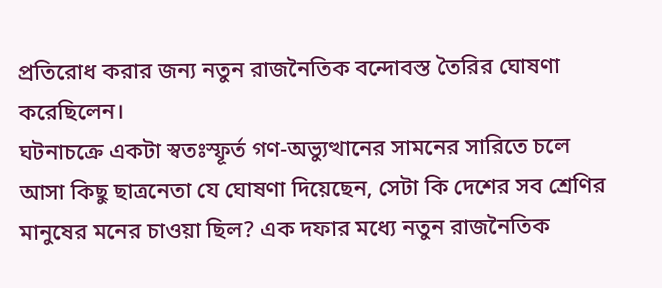প্রতিরোধ করার জন্য নতুন রাজনৈতিক বন্দোবস্ত তৈরির ঘোষণা করেছিলেন।
ঘটনাচক্রে একটা স্বতঃস্ফূর্ত গণ-অভ্যুত্থানের সামনের সারিতে চলে আসা কিছু ছাত্রনেতা যে ঘোষণা দিয়েছেন, সেটা কি দেশের সব শ্রেণির মানুষের মনের চাওয়া ছিল? এক দফার মধ্যে নতুন রাজনৈতিক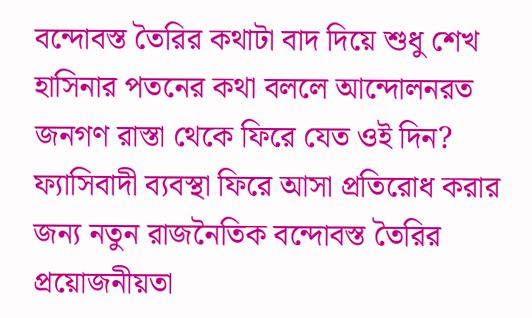বন্দোবস্ত তৈরির কথাটা বাদ দিয়ে শুধু শেখ হাসিনার পতনের কথা বললে আন্দোলনরত জনগণ রাস্তা থেকে ফিরে যেত ওই দিন? ফ্যাসিবাদী ব্যবস্থা ফিরে আসা প্রতিরোধ করার জন্য নতুন রাজনৈতিক বন্দোবস্ত তৈরির প্রয়োজনীয়তা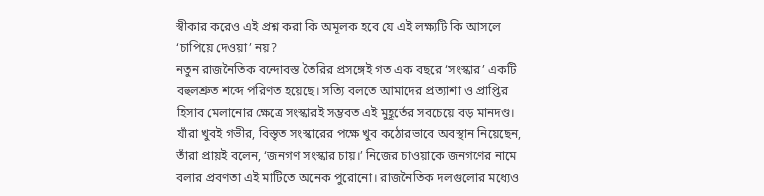স্বীকার করেও এই প্রশ্ন করা কি অমূলক হবে যে এই লক্ষ্যটি কি আসলে ‘চাপিয়ে দেওয়া’ নয়?
নতুন রাজনৈতিক বন্দোবস্ত তৈরির প্রসঙ্গেই গত এক বছরে ‘সংস্কার’ একটি বহুলশ্রুত শব্দে পরিণত হয়েছে। সত্যি বলতে আমাদের প্রত্যাশা ও প্রাপ্তির হিসাব মেলানোর ক্ষেত্রে সংস্কারই সম্ভবত এই মুহূর্তের সবচেয়ে বড় মানদণ্ড। যাঁরা খুবই গভীর, বিস্তৃত সংস্কারের পক্ষে খুব কঠোরভাবে অবস্থান নিয়েছেন, তাঁরা প্রায়ই বলেন, ‘জনগণ সংস্কার চায়।’ নিজের চাওয়াকে জনগণের নামে বলার প্রবণতা এই মাটিতে অনেক পুরোনো। রাজনৈতিক দলগুলোর মধ্যেও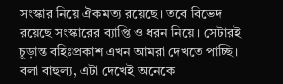সংস্কার নিয়ে ঐকমত্য রয়েছে। তবে বিভেদ রয়েছে সংস্কারের ব্যাপ্তি ও ধরন নিয়ে। সেটারই চূড়ান্ত বহিঃপ্রকাশ এখন আমরা দেখতে পাচ্ছি। বলা বাহুল্য, এটা দেখেই অনেকে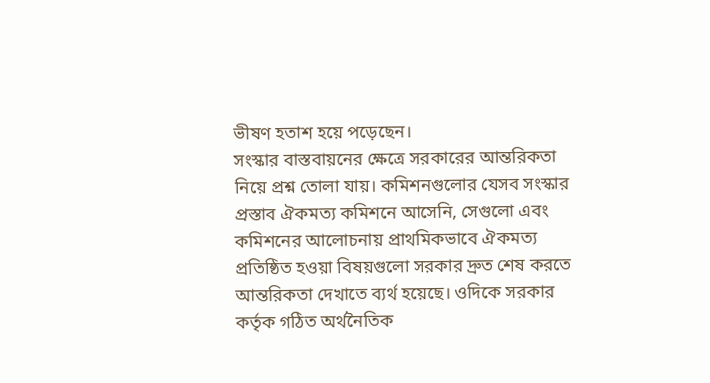ভীষণ হতাশ হয়ে পড়েছেন।
সংস্কার বাস্তবায়নের ক্ষেত্রে সরকারের আন্তরিকতা নিয়ে প্রশ্ন তোলা যায়। কমিশনগুলোর যেসব সংস্কার প্রস্তাব ঐকমত্য কমিশনে আসেনি, সেগুলো এবং কমিশনের আলোচনায় প্রাথমিকভাবে ঐকমত্য প্রতিষ্ঠিত হওয়া বিষয়গুলো সরকার দ্রুত শেষ করতে আন্তরিকতা দেখাতে ব্যর্থ হয়েছে। ওদিকে সরকার কর্তৃক গঠিত অর্থনৈতিক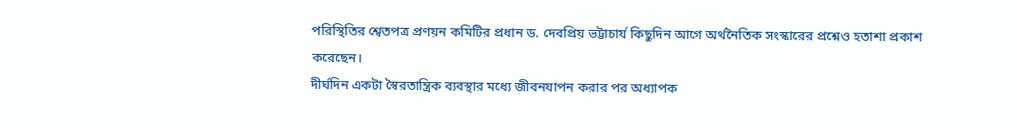পরিস্থিতির শ্বেতপত্র প্রণয়ন কমিটির প্রধান ড. দেবপ্রিয় ভট্টাচার্য কিছুদিন আগে অর্থনৈতিক সংস্কারের প্রশ্নেও হতাশা প্রকাশ করেছেন।
দীর্ঘদিন একটা স্বৈরতান্ত্রিক ব্যবস্থার মধ্যে জীবনযাপন করার পর অধ্যাপক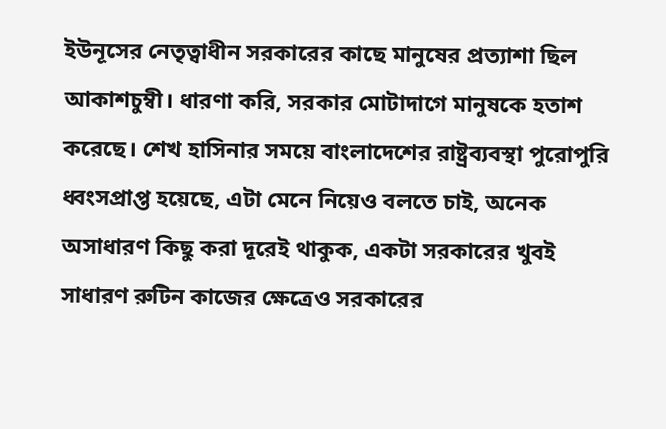ইউনূসের নেতৃত্বাধীন সরকারের কাছে মানুষের প্রত্যাশা ছিল আকাশচুম্বী। ধারণা করি, সরকার মোটাদাগে মানুষকে হতাশ করেছে। শেখ হাসিনার সময়ে বাংলাদেশের রাষ্ট্রব্যবস্থা পুরোপুরি ধ্বংসপ্রাপ্ত হয়েছে, এটা মেনে নিয়েও বলতে চাই, অনেক অসাধারণ কিছু করা দূরেই থাকুক, একটা সরকারের খুবই সাধারণ রুটিন কাজের ক্ষেত্রেও সরকারের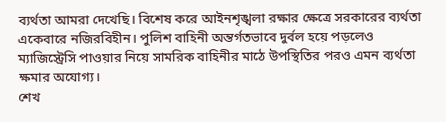ব্যর্থতা আমরা দেখেছি। বিশেষ করে আইনশৃঙ্খলা রক্ষার ক্ষেত্রে সরকারের ব্যর্থতা একেবারে নজিরবিহীন। পুলিশ বাহিনী অন্তর্গতভাবে দুর্বল হয়ে পড়লেও ম্যাজিস্ট্রেসি পাওয়ার নিয়ে সামরিক বাহিনীর মাঠে উপস্থিতির পরও এমন ব্যর্থতা ক্ষমার অযোগ্য।
শেখ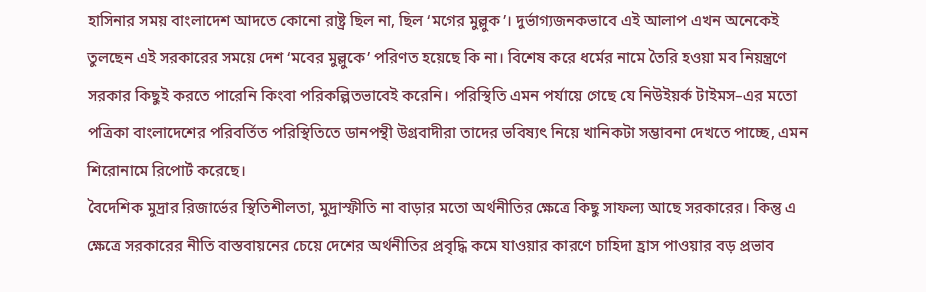হাসিনার সময় বাংলাদেশ আদতে কোনো রাষ্ট্র ছিল না, ছিল ‘মগের মুল্লুক’। দুর্ভাগ্যজনকভাবে এই আলাপ এখন অনেকেই তুলছেন এই সরকারের সময়ে দেশ ‘মবের মুল্লুকে’ পরিণত হয়েছে কি না। বিশেষ করে ধর্মের নামে তৈরি হওয়া মব নিয়ন্ত্রণে সরকার কিছুই করতে পারেনি কিংবা পরিকল্পিতভাবেই করেনি। পরিস্থিতি এমন পর্যায়ে গেছে যে নিউইয়র্ক টাইমস–এর মতো পত্রিকা বাংলাদেশের পরিবর্তিত পরিস্থিতিতে ডানপন্থী উগ্রবাদীরা তাদের ভবিষ্যৎ নিয়ে খানিকটা সম্ভাবনা দেখতে পাচ্ছে, এমন শিরোনামে রিপোর্ট করেছে।
বৈদেশিক মুদ্রার রিজার্ভের স্থিতিশীলতা, মুদ্রাস্ফীতি না বাড়ার মতো অর্থনীতির ক্ষেত্রে কিছু সাফল্য আছে সরকারের। কিন্তু এ ক্ষেত্রে সরকারের নীতি বাস্তবায়নের চেয়ে দেশের অর্থনীতির প্রবৃদ্ধি কমে যাওয়ার কারণে চাহিদা হ্রাস পাওয়ার বড় প্রভাব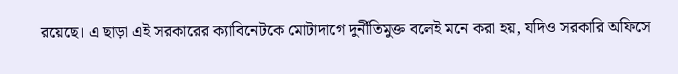রয়েছে। এ ছাড়া এই সরকারের ক্যাবিনেটকে মোটাদাগে দুর্নীতিমুক্ত বলেই মনে করা হয়, যদিও সরকারি অফিসে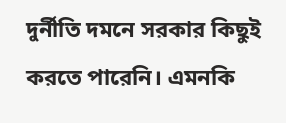দুর্নীতি দমনে সরকার কিছুই করতে পারেনি। এমনকি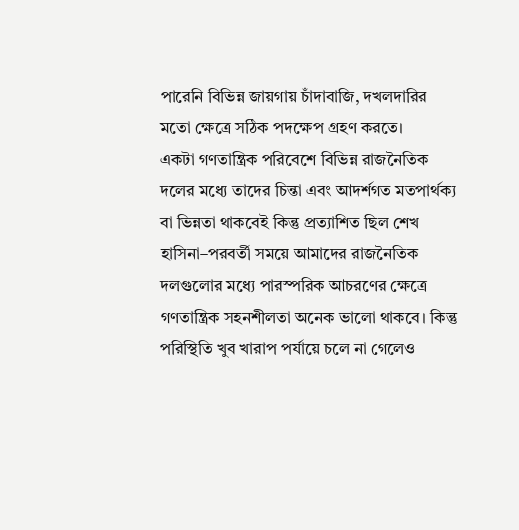পারেনি বিভিন্ন জায়গায় চাঁদাবাজি, দখলদারির মতো ক্ষেত্রে সঠিক পদক্ষেপ গ্রহণ করতে।
একটা গণতান্ত্রিক পরিবেশে বিভিন্ন রাজনৈতিক দলের মধ্যে তাদের চিন্তা এবং আদর্শগত মতপার্থক্য বা ভিন্নতা থাকবেই কিন্তু প্রত্যাশিত ছিল শেখ হাসিনা–পরবর্তী সময়ে আমাদের রাজনৈতিক দলগুলোর মধ্যে পারস্পরিক আচরণের ক্ষেত্রে গণতান্ত্রিক সহনশীলতা অনেক ভালো থাকবে। কিন্তু পরিস্থিতি খুব খারাপ পর্যায়ে চলে না গেলেও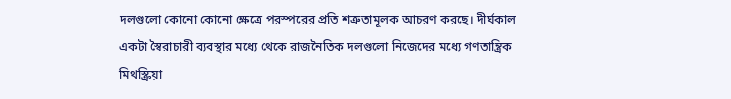দলগুলো কোনো কোনো ক্ষেত্রে পরস্পরের প্রতি শত্রুতামূলক আচরণ করছে। দীর্ঘকাল একটা স্বৈরাচারী ব্যবস্থার মধ্যে থেকে রাজনৈতিক দলগুলো নিজেদের মধ্যে গণতান্ত্রিক মিথস্ক্রিয়া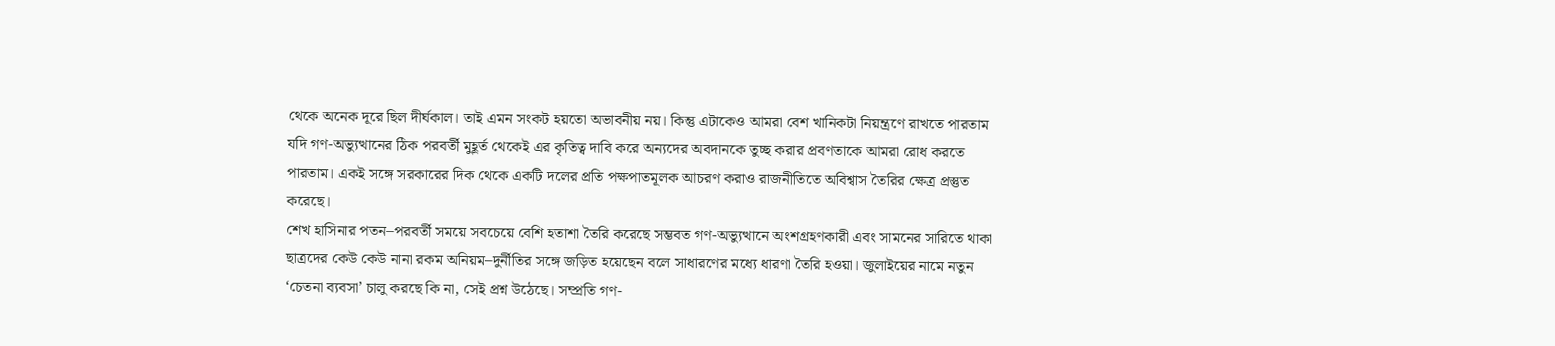থেকে অনেক দূরে ছিল দীর্ঘকাল। তাই এমন সংকট হয়তো অভাবনীয় নয়। কিন্তু এটাকেও আমরা বেশ খানিকটা নিয়ন্ত্রণে রাখতে পারতাম যদি গণ-অভ্যুত্থানের ঠিক পরবর্তী মুহূর্ত থেকেই এর কৃতিত্ব দাবি করে অন্যদের অবদানকে তুচ্ছ করার প্রবণতাকে আমরা রোধ করতে পারতাম। একই সঙ্গে সরকারের দিক থেকে একটি দলের প্রতি পক্ষপাতমূলক আচরণ করাও রাজনীতিতে অবিশ্বাস তৈরির ক্ষেত্র প্রস্তুত করেছে।
শেখ হাসিনার পতন–পরবর্তী সময়ে সবচেয়ে বেশি হতাশা তৈরি করেছে সম্ভবত গণ-অভ্যুত্থানে অংশগ্রহণকারী এবং সামনের সারিতে থাকা ছাত্রদের কেউ কেউ নানা রকম অনিয়ম–দুর্নীতির সঙ্গে জড়িত হয়েছেন বলে সাধারণের মধ্যে ধারণা তৈরি হওয়া। জুলাইয়ের নামে নতুন ‘চেতনা ব্যবসা’ চালু করছে কি না, সেই প্রশ্ন উঠেছে। সম্প্রতি গণ-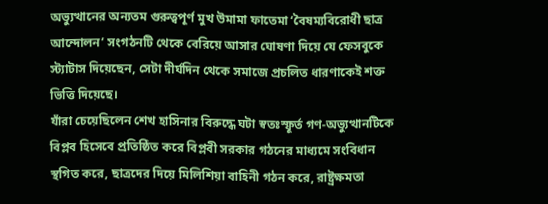অভ্যুত্থানের অন্যতম গুরুত্বপূর্ণ মুখ উমামা ফাতেমা ‘বৈষম্যবিরোধী ছাত্র আন্দোলন’ সংগঠনটি থেকে বেরিয়ে আসার ঘোষণা দিয়ে যে ফেসবুকে স্ট্যাটাস দিয়েছেন, সেটা দীর্ঘদিন থেকে সমাজে প্রচলিত ধারণাকেই শক্ত ভিত্তি দিয়েছে।
যাঁরা চেয়েছিলেন শেখ হাসিনার বিরুদ্ধে ঘটা স্বতঃস্ফূর্ত গণ-অভ্যুত্থানটিকে বিপ্লব হিসেবে প্রতিষ্ঠিত করে বিপ্লবী সরকার গঠনের মাধ্যমে সংবিধান স্থগিত করে, ছাত্রদের দিয়ে মিলিশিয়া বাহিনী গঠন করে, রাষ্ট্রক্ষমতা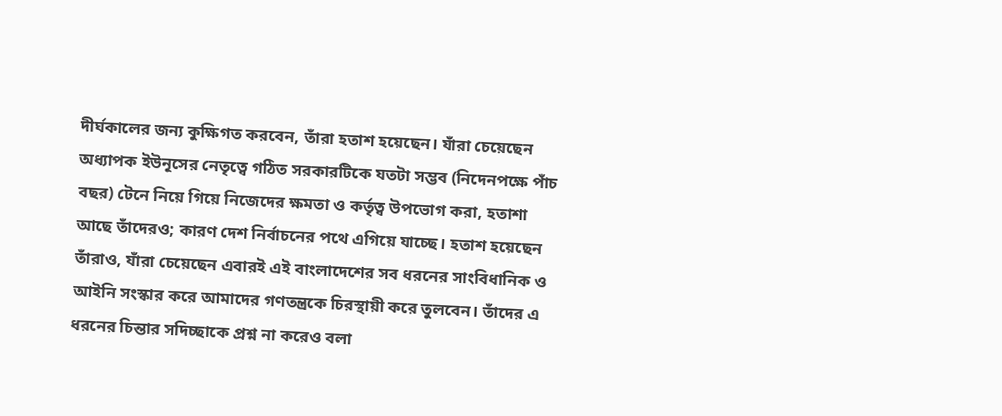দীর্ঘকালের জন্য কুক্ষিগত করবেন, তাঁরা হতাশ হয়েছেন। যাঁরা চেয়েছেন অধ্যাপক ইউনূসের নেতৃত্বে গঠিত সরকারটিকে যতটা সম্ভব (নিদেনপক্ষে পাঁচ বছর) টেনে নিয়ে গিয়ে নিজেদের ক্ষমতা ও কর্তৃত্ব উপভোগ করা, হতাশা আছে তাঁদেরও; কারণ দেশ নির্বাচনের পথে এগিয়ে যাচ্ছে। হতাশ হয়েছেন তাঁরাও, যাঁরা চেয়েছেন এবারই এই বাংলাদেশের সব ধরনের সাংবিধানিক ও আইনি সংস্কার করে আমাদের গণতন্ত্রকে চিরস্থায়ী করে তুলবেন। তাঁদের এ ধরনের চিন্তার সদিচ্ছাকে প্রশ্ন না করেও বলা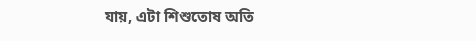যায়, এটা শিশুতোষ অতি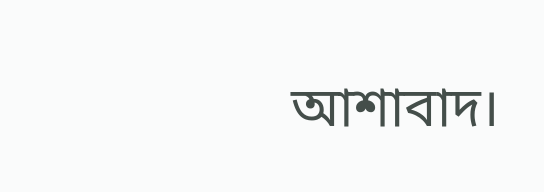আশাবাদ।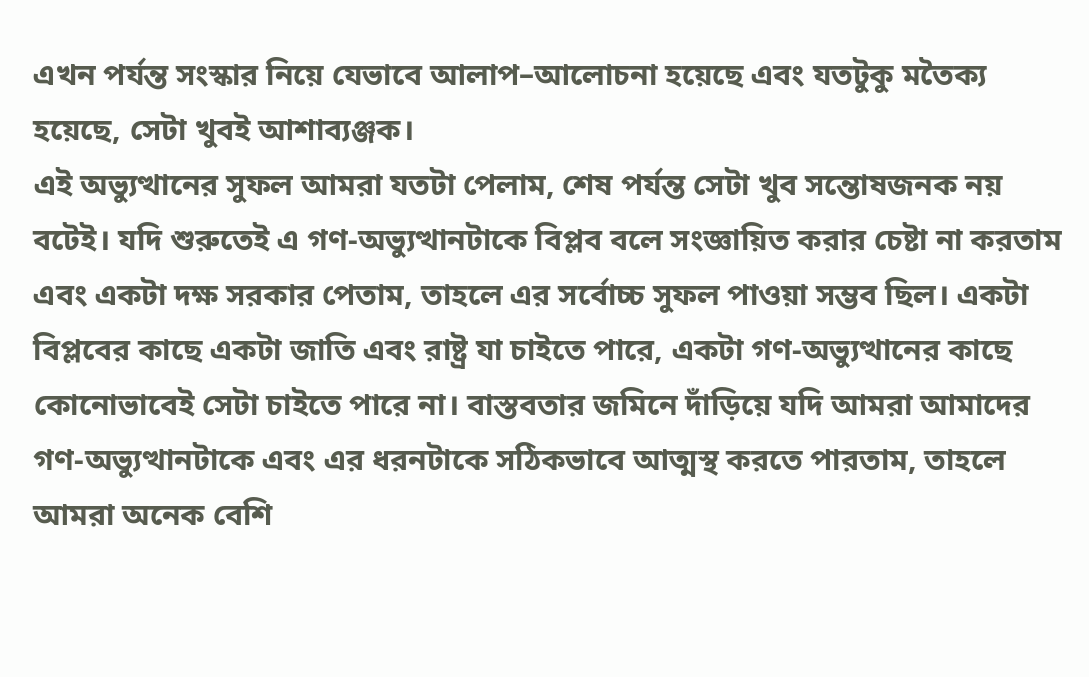এখন পর্যন্ত সংস্কার নিয়ে যেভাবে আলাপ–আলোচনা হয়েছে এবং যতটুকু মতৈক্য হয়েছে, সেটা খুবই আশাব্যঞ্জক।
এই অভ্যুত্থানের সুফল আমরা যতটা পেলাম, শেষ পর্যন্ত সেটা খুব সন্তোষজনক নয় বটেই। যদি শুরুতেই এ গণ-অভ্যুত্থানটাকে বিপ্লব বলে সংজ্ঞায়িত করার চেষ্টা না করতাম এবং একটা দক্ষ সরকার পেতাম, তাহলে এর সর্বোচ্চ সুফল পাওয়া সম্ভব ছিল। একটা বিপ্লবের কাছে একটা জাতি এবং রাষ্ট্র যা চাইতে পারে, একটা গণ-অভ্যুত্থানের কাছে কোনোভাবেই সেটা চাইতে পারে না। বাস্তবতার জমিনে দাঁড়িয়ে যদি আমরা আমাদের গণ-অভ্যুত্থানটাকে এবং এর ধরনটাকে সঠিকভাবে আত্মস্থ করতে পারতাম, তাহলে আমরা অনেক বেশি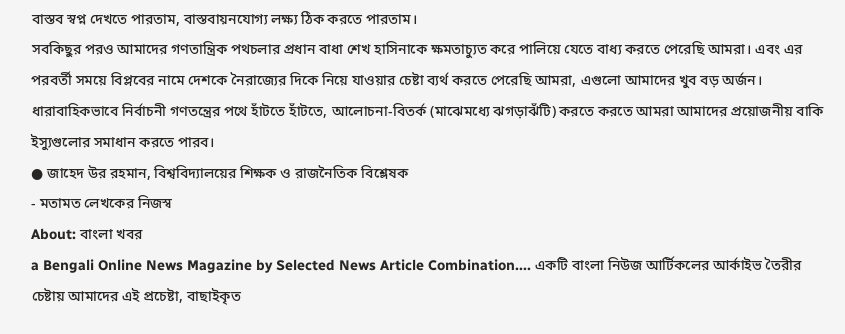বাস্তব স্বপ্ন দেখতে পারতাম, বাস্তবায়নযোগ্য লক্ষ্য ঠিক করতে পারতাম।
সবকিছুর পরও আমাদের গণতান্ত্রিক পথচলার প্রধান বাধা শেখ হাসিনাকে ক্ষমতাচ্যুত করে পালিয়ে যেতে বাধ্য করতে পেরেছি আমরা। এবং এর পরবর্তী সময়ে বিপ্লবের নামে দেশকে নৈরাজ্যের দিকে নিয়ে যাওয়ার চেষ্টা ব্যর্থ করতে পেরেছি আমরা, এগুলো আমাদের খুব বড় অর্জন। ধারাবাহিকভাবে নির্বাচনী গণতন্ত্রের পথে হাঁটতে হাঁটতে, আলোচনা-বিতর্ক (মাঝেমধ্যে ঝগড়াঝঁটি) করতে করতে আমরা আমাদের প্রয়োজনীয় বাকি ইস্যুগুলোর সমাধান করতে পারব।
● জাহেদ উর রহমান, বিশ্ববিদ্যালয়ের শিক্ষক ও রাজনৈতিক বিশ্লেষক
- মতামত লেখকের নিজস্ব
About: বাংলা খবর
a Bengali Online News Magazine by Selected News Article Combination.... একটি বাংলা নিউজ আর্টিকলের আর্কাইভ তৈরীর চেষ্টায় আমাদের এই প্রচেষ্টা, বাছাইকৃত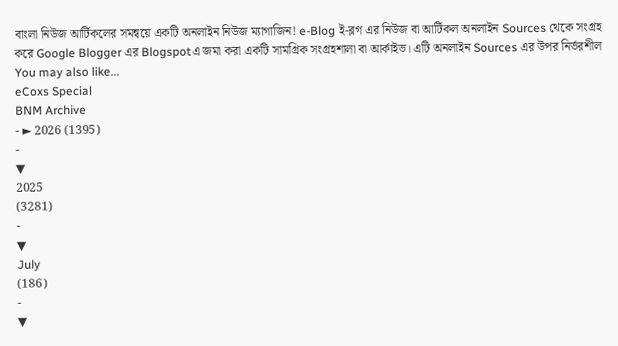বাংলা নিউজ আর্টিকলের সমন্বয়ে একটি অনলাইন নিউজ ম্যাগাজিন! e-Blog ই-ব্লগ এর নিউজ বা আর্টিকল অনলাইন Sources থেকে সংগ্রহ করে Google Blogger এর Blogspotএ জমা করা একটি সামগ্রিক সংগ্রহশালা বা আর্কাইভ। এটি অনলাইন Sources এর উপর নির্ভরশীল
You may also like...
eCoxs Special
BNM Archive
- ► 2026 (1395)
-
▼
2025
(3281)
-
▼
July
(186)
-
▼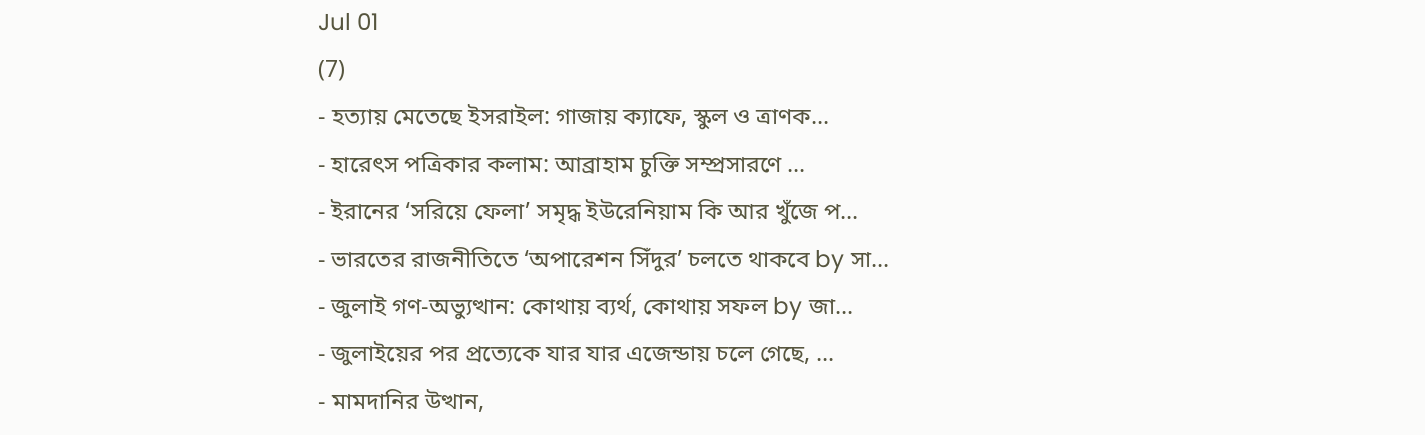Jul 01
(7)
- হত্যায় মেতেছে ইসরাইল: গাজায় ক্যাফে, স্কুল ও ত্রাণক...
- হারেৎস পত্রিকার কলাম: আব্রাহাম চুক্তি সম্প্রসারণে ...
- ইরানের ‘সরিয়ে ফেলা’ সমৃদ্ধ ইউরেনিয়াম কি আর খুঁজে প...
- ভারতের রাজনীতিতে ‘অপারেশন সিঁদুর’ চলতে থাকবে by সা...
- জুলাই গণ-অভ্যুত্থান: কোথায় ব্যর্থ, কোথায় সফল by জা...
- জুলাইয়ের পর প্রত্যেকে যার যার এজেন্ডায় চলে গেছে, ...
- মামদানির উত্থান,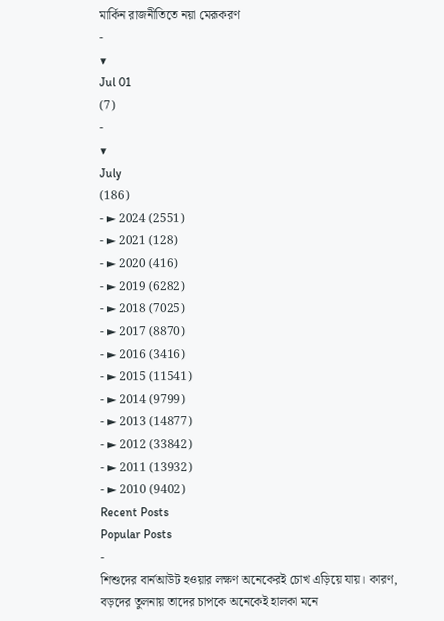মার্কিন রাজনীতিতে নয়া মেরূকরণ
-
▼
Jul 01
(7)
-
▼
July
(186)
- ► 2024 (2551)
- ► 2021 (128)
- ► 2020 (416)
- ► 2019 (6282)
- ► 2018 (7025)
- ► 2017 (8870)
- ► 2016 (3416)
- ► 2015 (11541)
- ► 2014 (9799)
- ► 2013 (14877)
- ► 2012 (33842)
- ► 2011 (13932)
- ► 2010 (9402)
Recent Posts
Popular Posts
-
শিশুদের বার্নআউট হওয়ার লক্ষণ অনেকেরই চোখ এড়িয়ে যায়। কারণ, বড়দের তুলনায় তাদের চাপকে অনেকেই হালকা মনে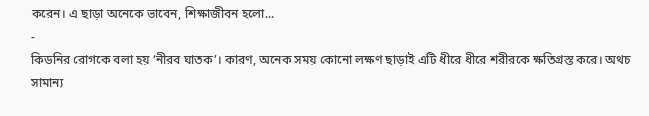করেন। এ ছাড়া অনেকে ভাবেন, শিক্ষাজীবন হলো...
-
কিডনির রোগকে বলা হয় ‘নীরব ঘাতক’। কারণ, অনেক সময় কোনো লক্ষণ ছাড়াই এটি ধীরে ধীরে শরীরকে ক্ষতিগ্রস্ত করে। অথচ সামান্য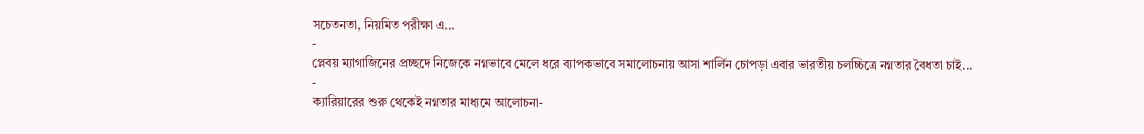সচেতনতা, নিয়মিত পরীক্ষা এ...
-
প্লেবয় ম্যাগাজিনের প্রচ্ছদে নিজেকে নগ্নভাবে মেলে ধরে ব্যাপকভাবে সমালোচনায় আসা শার্লিন চোপড়া এবার ভারতীয় চলচ্চিত্রে নগ্নতার বৈধতা চাই...
-
ক্যারিয়ারের শুরু থেকেই নগ্নতার মাধ্যমে আলোচনা-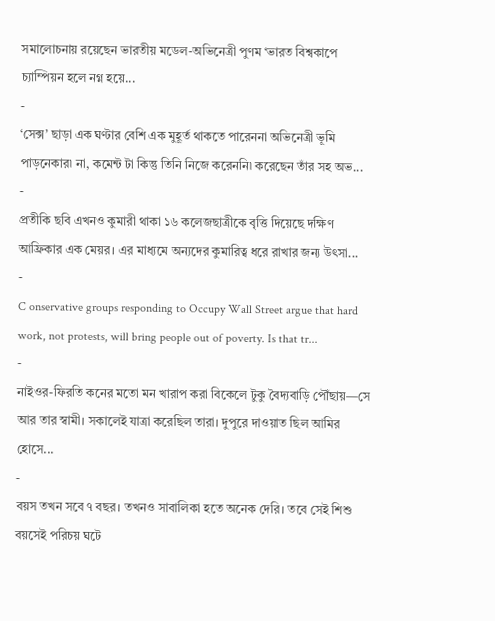সমালোচনায় রয়েছেন ভারতীয় মডেল-অভিনেত্রী পুণম ‘ভারত বিশ্বকাপে চ্যাম্পিয়ন হলে নগ্ন হয়ে...
-
‘সেক্স’ ছাড়া এক ঘণ্টার বেশি এক মুহূর্ত থাকতে পারেননা অভিনেত্রী ভূমি পাড়নেকার৷ না, কমেন্ট টা কিন্তু তিনি নিজে করেননি৷ করেছেন তাঁর সহ অভ...
-
প্রতীকি ছবি এখনও কুমারী থাকা ১৬ কলেজছাত্রীকে বৃত্তি দিয়েছে দক্ষিণ আফ্রিকার এক মেয়র। এর মাধ্যমে অন্যদের কুমারিত্ব ধরে রাখার জন্য উৎসা...
-
C onservative groups responding to Occupy Wall Street argue that hard work, not protests, will bring people out of poverty. Is that tr...
-
নাইওর-ফিরতি কনের মতো মন খারাপ করা বিকেলে টুকু বৈদ্যবাড়ি পৌঁছায়—সে আর তার স্বামী। সকালেই যাত্রা করেছিল তারা। দুপুরে দাওয়াত ছিল আমির হোসে...
-
বয়স তখন সবে ৭ বছর। তখনও সাবালিকা হতে অনেক দেরি। তবে সেই শিশু বয়সেই পরিচয় ঘটে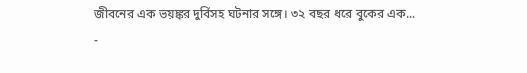জীবনের এক ভয়ঙ্কর দুর্বিসহ ঘটনার সঙ্গে। ৩২ বছর ধরে বুকের এক...
-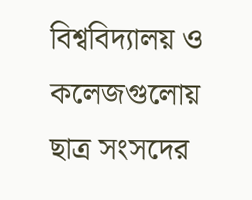বিশ্ববিদ্যালয় ও কলেজগুলোয় ছাত্র সংসদের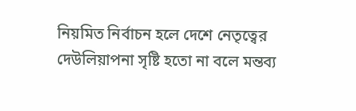নিয়মিত নির্বাচন হলে দেশে নেতৃত্বের দেউলিয়াপনা সৃষ্টি হতো না বলে মন্তব্য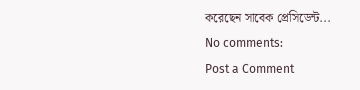করেছেন সাবেক প্রেসিডেন্ট...
No comments:
Post a Comment